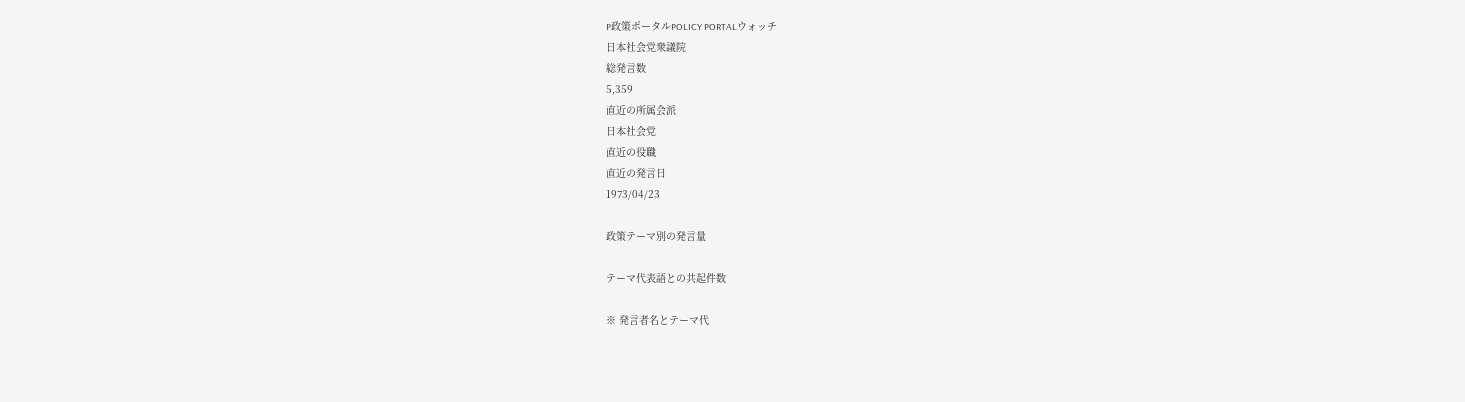P政策ポータルPOLICY PORTALウォッチ
日本社会党衆議院
総発言数
5,359
直近の所属会派
日本社会党
直近の役職
直近の発言日
1973/04/23

政策テーマ別の発言量

テーマ代表語との共起件数

※ 発言者名とテーマ代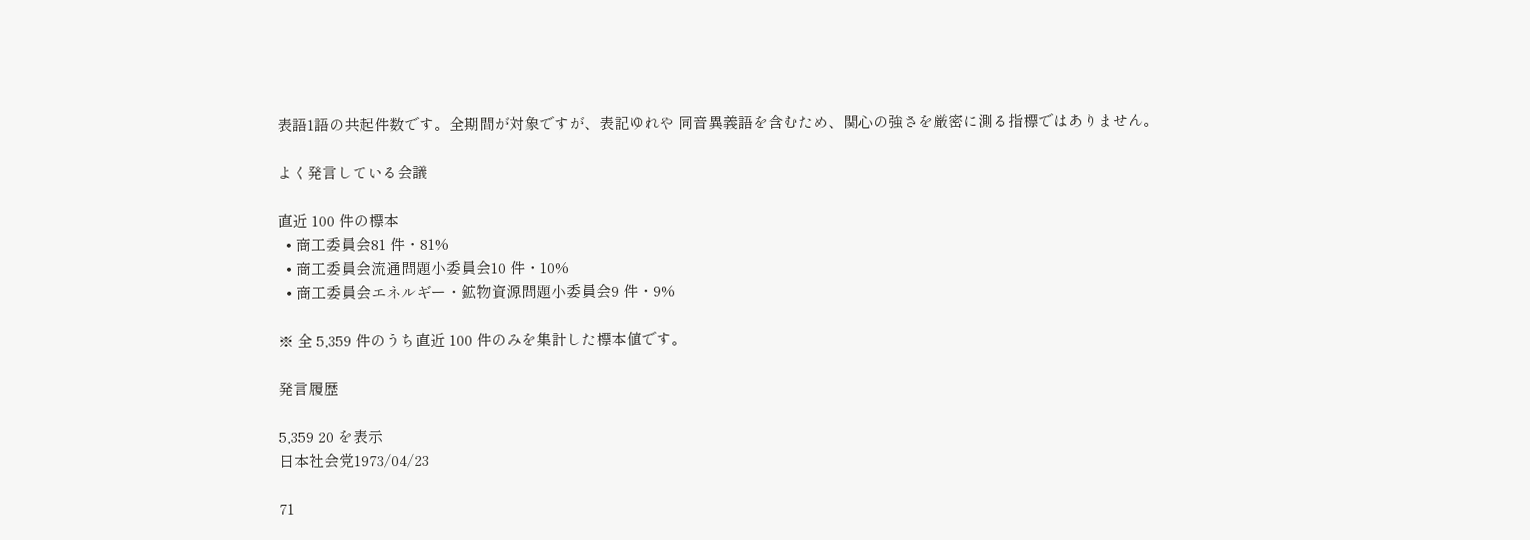表語1語の共起件数です。全期間が対象ですが、表記ゆれや 同音異義語を含むため、関心の強さを厳密に測る指標ではありません。

よく発言している会議

直近 100 件の標本
  • 商工委員会81 件・81%
  • 商工委員会流通問題小委員会10 件・10%
  • 商工委員会エネルギー・鉱物資源問題小委員会9 件・9%

※ 全 5,359 件のうち直近 100 件のみを集計した標本値です。

発言履歴

5,359 20 を表示
日本社会党1973/04/23

71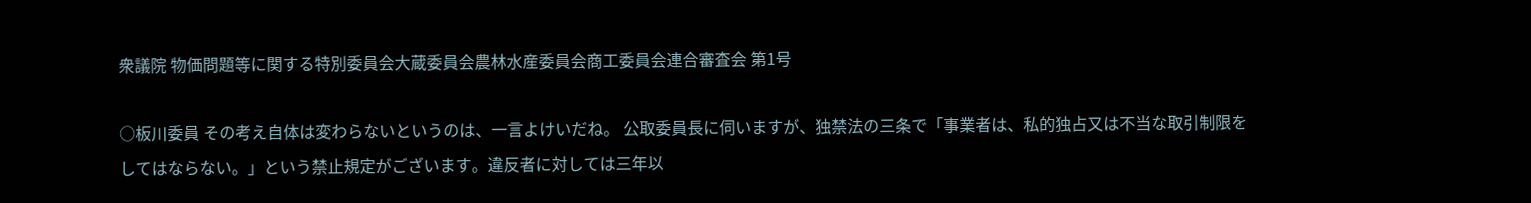衆議院 物価問題等に関する特別委員会大蔵委員会農林水産委員会商工委員会連合審査会 第1号

○板川委員 その考え自体は変わらないというのは、一言よけいだね。 公取委員長に伺いますが、独禁法の三条で「事業者は、私的独占又は不当な取引制限をしてはならない。」という禁止規定がございます。違反者に対しては三年以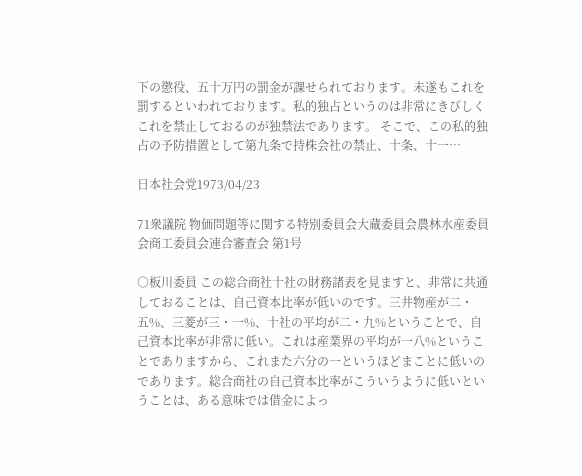下の懲役、五十万円の罰金が課せられております。未遂もこれを罰するといわれております。私的独占というのは非常にきびしくこれを禁止しておるのが独禁法であります。 そこで、この私的独占の予防措置として第九条で持株会社の禁止、十条、十一…

日本社会党1973/04/23

71衆議院 物価問題等に関する特別委員会大蔵委員会農林水産委員会商工委員会連合審査会 第1号

○板川委員 この総合商社十社の財務諸表を見ますと、非常に共通しておることは、自己資本比率が低いのです。三井物産が二・五%、三菱が三・一%、十社の平均が二・九%ということで、自己資本比率が非常に低い。これは産業界の平均が一八%ということでありますから、これまた六分の一というほどまことに低いのであります。総合商社の自己資本比率がこういうように低いということは、ある意味では借金によっ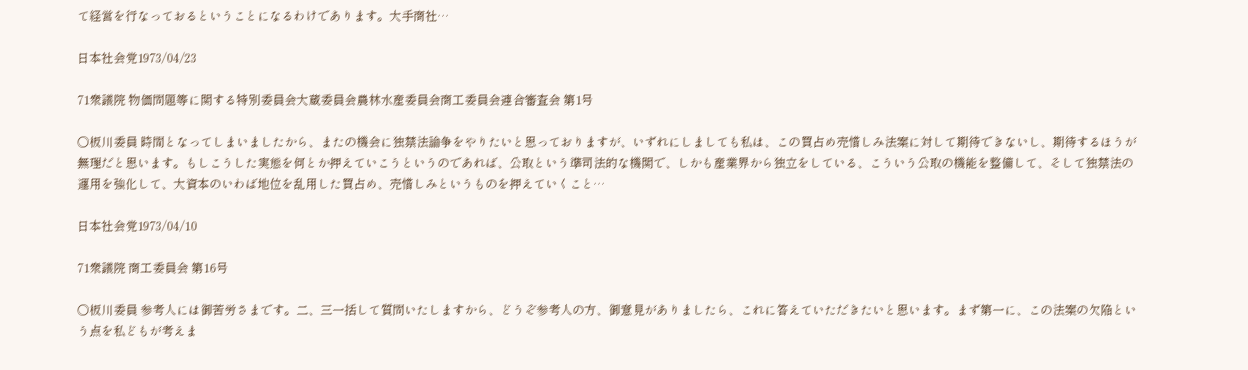て経営を行なっておるということになるわけであります。大手商社…

日本社会党1973/04/23

71衆議院 物価問題等に関する特別委員会大蔵委員会農林水産委員会商工委員会連合審査会 第1号

○板川委員 時間となってしまいましたから、またの機会に独禁法論争をやりたいと思っておりますが、いずれにしましても私は、この買占め売惜しみ法案に対して期待できないし、期待するほうが無理だと思います。もしこうした実態を何とか押えていこうというのであれば、公取という準司法的な機関で、しかも産業界から独立をしている、こういう公取の機能を整備して、そして独禁法の運用を強化して、大資本のいわば地位を乱用した買占め、売惜しみというものを押えていくこと…

日本社会党1973/04/10

71衆議院 商工委員会 第16号

○板川委員 参考人には御苦労さまです。二、三一括して質問いたしますから、どうぞ参考人の方、御意見がありましたら、これに答えていただきたいと思います。まず第一に、この法案の欠陥という点を私どもが考えま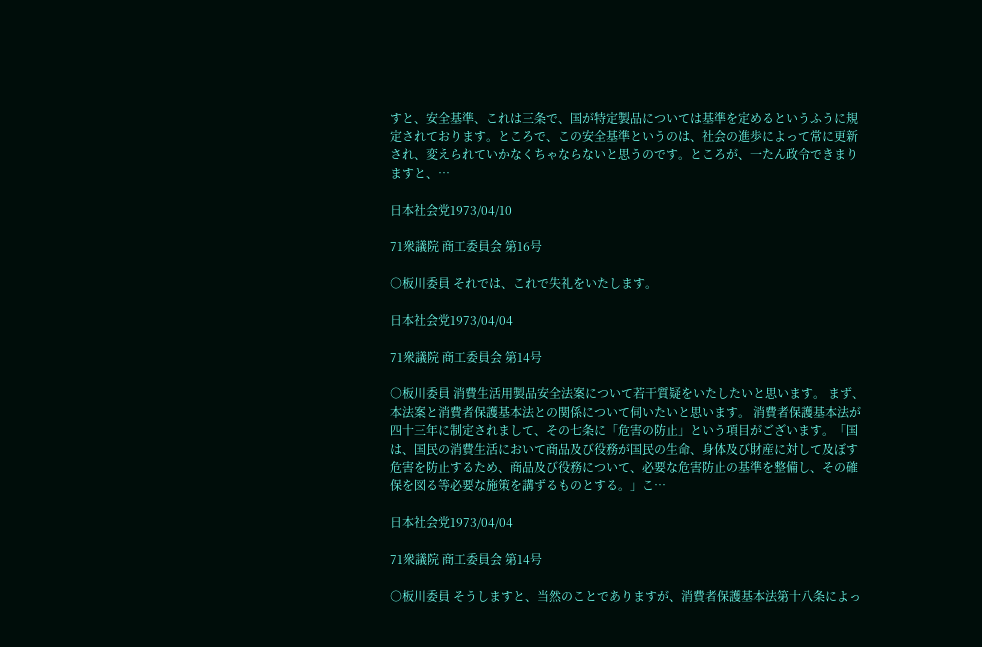すと、安全基準、これは三条で、国が特定製品については基準を定めるというふうに規定されております。ところで、この安全基準というのは、社会の進歩によって常に更新され、変えられていかなくちゃならないと思うのです。ところが、一たん政令できまりますと、…

日本社会党1973/04/10

71衆議院 商工委員会 第16号

○板川委員 それでは、これで失礼をいたします。

日本社会党1973/04/04

71衆議院 商工委員会 第14号

○板川委員 消費生活用製品安全法案について若干質疑をいたしたいと思います。 まず、本法案と消費者保護基本法との関係について伺いたいと思います。 消費者保護基本法が四十三年に制定されまして、その七条に「危害の防止」という項目がございます。「国は、国民の消費生活において商品及び役務が国民の生命、身体及び財産に対して及ぼす危害を防止するため、商品及び役務について、必要な危害防止の基準を整備し、その確保を図る等必要な施策を講ずるものとする。」こ…

日本社会党1973/04/04

71衆議院 商工委員会 第14号

○板川委員 そうしますと、当然のことでありますが、消費者保護基本法第十八条によっ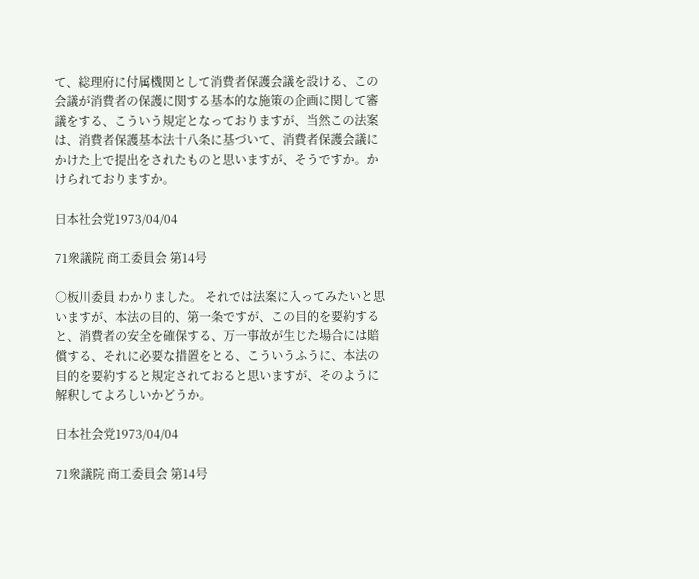て、総理府に付属機関として消費者保護会議を設ける、この会議が消費者の保護に関する基本的な施策の企画に関して審議をする、こういう規定となっておりますが、当然この法案は、消費者保護基本法十八条に基づいて、消費者保護会議にかけた上で提出をされたものと思いますが、そうですか。かけられておりますか。

日本社会党1973/04/04

71衆議院 商工委員会 第14号

○板川委員 わかりました。 それでは法案に入ってみたいと思いますが、本法の目的、第一条ですが、この目的を要約すると、消費者の安全を確保する、万一事故が生じた場合には賠償する、それに必要な措置をとる、こういうふうに、本法の目的を要約すると規定されておると思いますが、そのように解釈してよろしいかどうか。

日本社会党1973/04/04

71衆議院 商工委員会 第14号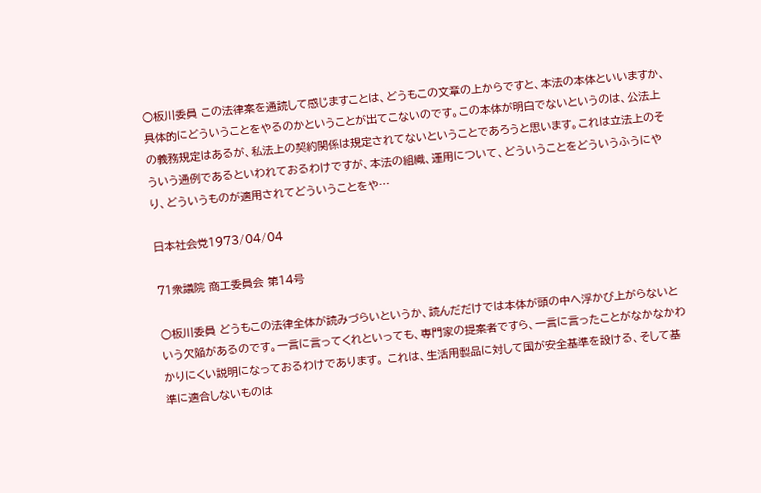○板川委員 この法律案を通読して感じますことは、どうもこの文章の上からですと、本法の本体といいますか、具体的にどういうことをやるのかということが出てこないのです。この本体が明白でないというのは、公法上の義務規定はあるが、私法上の契約関係は規定されてないということであろうと思います。これは立法上のそういう通例であるといわれておるわけですが、本法の組織、運用について、どういうことをどういうふうにやり、どういうものが適用されてどういうことをや…

日本社会党1973/04/04

71衆議院 商工委員会 第14号

○板川委員 どうもこの法律全体が読みづらいというか、読んだだけでは本体が頭の中へ浮かび上がらないという欠陥があるのです。一言に言ってくれといっても、専門家の提案者ですら、一言に言ったことがなかなかわかりにくい説明になっておるわけであります。 これは、生活用製品に対して国が安全基準を設ける、そして基準に適合しないものは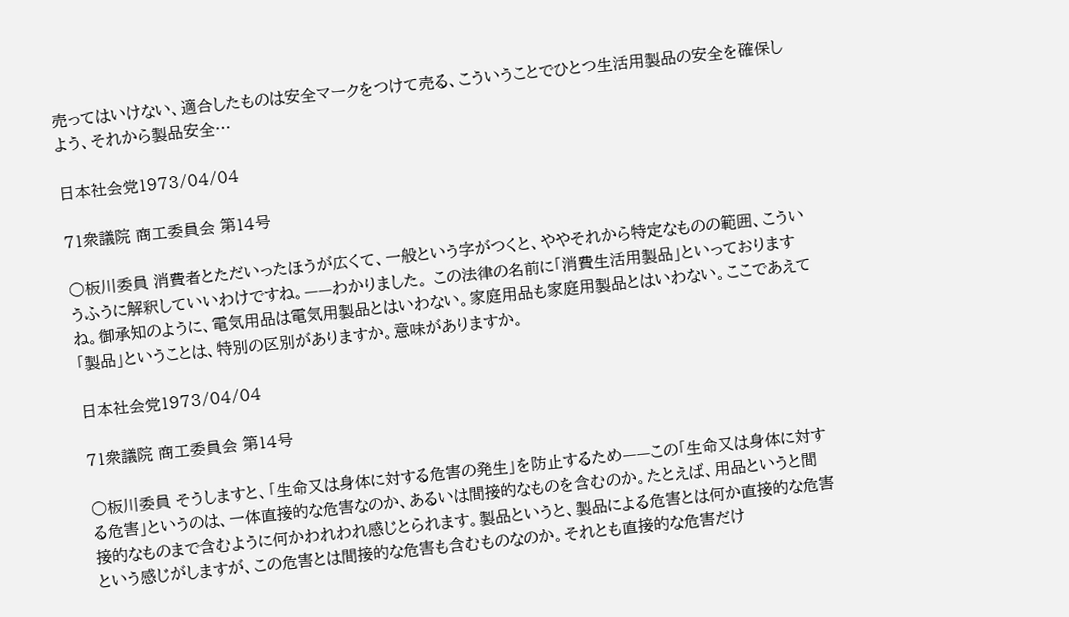売ってはいけない、適合したものは安全マークをつけて売る、こういうことでひとつ生活用製品の安全を確保しよう、それから製品安全…

日本社会党1973/04/04

71衆議院 商工委員会 第14号

○板川委員 消費者とただいったほうが広くて、一般という字がつくと、ややそれから特定なものの範囲、こういうふうに解釈していいわけですね。——わかりました。 この法律の名前に「消費生活用製品」といっておりますね。御承知のように、電気用品は電気用製品とはいわない。家庭用品も家庭用製品とはいわない。ここであえて「製品」ということは、特別の区別がありますか。意味がありますか。

日本社会党1973/04/04

71衆議院 商工委員会 第14号

○板川委員 そうしますと、「生命又は身体に対する危害の発生」を防止するため——この「生命又は身体に対する危害」というのは、一体直接的な危害なのか、あるいは間接的なものを含むのか。たとえば、用品というと間接的なものまで含むように何かわれわれ感じとられます。製品というと、製品による危害とは何か直接的な危害という感じがしますが、この危害とは間接的な危害も含むものなのか。それとも直接的な危害だけ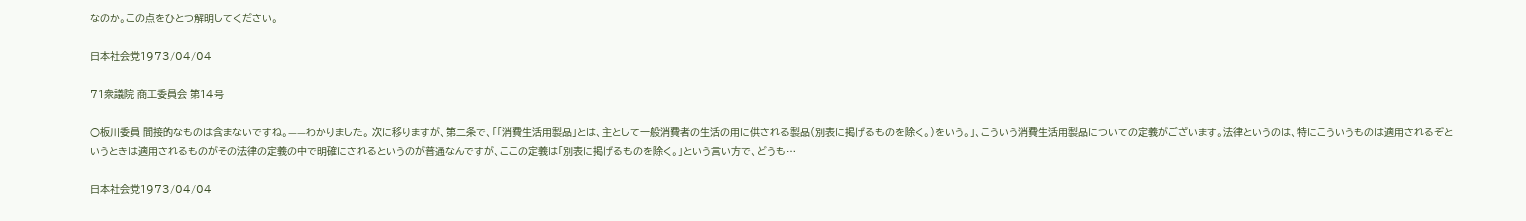なのか。この点をひとつ解明してください。

日本社会党1973/04/04

71衆議院 商工委員会 第14号

○板川委員 間接的なものは含まないですね。——わかりました。 次に移りますが、第二条で、「「消費生活用製品」とは、主として一般消費者の生活の用に供される製品(別表に掲げるものを除く。)をいう。」、こういう消費生活用製品についての定義がございます。法律というのは、特にこういうものは適用されるぞというときは適用されるものがその法律の定義の中で明確にされるというのが普通なんですが、ここの定義は「別表に掲げるものを除く。」という言い方で、どうも…

日本社会党1973/04/04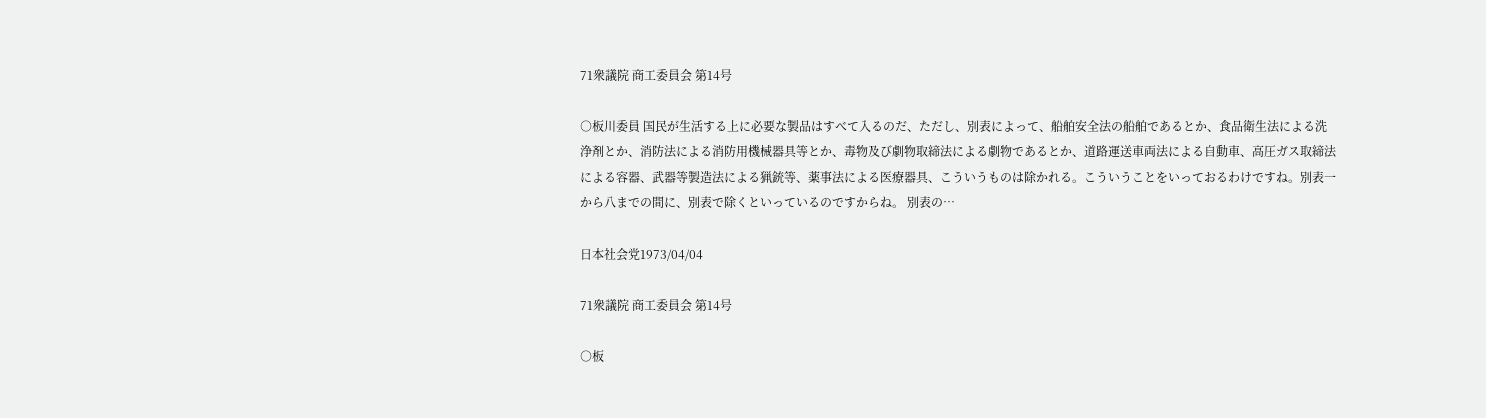71衆議院 商工委員会 第14号

○板川委員 国民が生活する上に必要な製品はすべて入るのだ、ただし、別表によって、船舶安全法の船舶であるとか、食品衛生法による洗浄剤とか、消防法による消防用機械器具等とか、毒物及び劇物取締法による劇物であるとか、道路運送車両法による自動車、高圧ガス取締法による容器、武器等製造法による猟銃等、薬事法による医療器具、こういうものは除かれる。こういうことをいっておるわけですね。別表一から八までの間に、別表で除くといっているのですからね。 別表の…

日本社会党1973/04/04

71衆議院 商工委員会 第14号

○板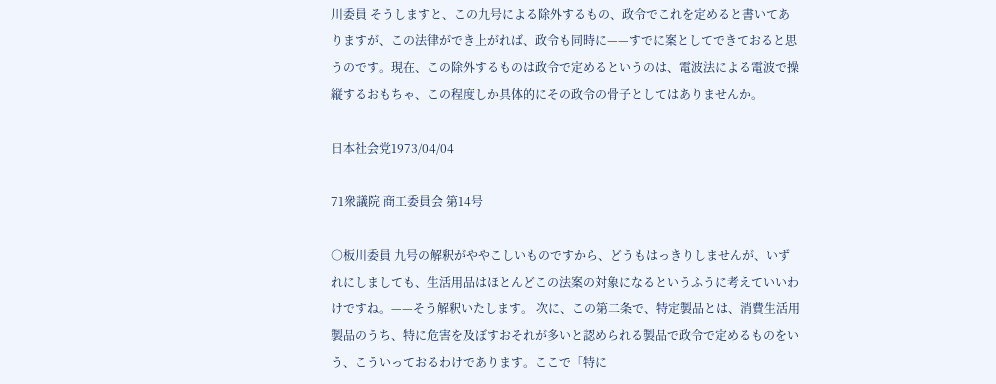川委員 そうしますと、この九号による除外するもの、政令でこれを定めると書いてありますが、この法律ができ上がれば、政令も同時に——すでに案としてできておると思うのです。現在、この除外するものは政令で定めるというのは、電波法による電波で操縦するおもちゃ、この程度しか具体的にその政令の骨子としてはありませんか。

日本社会党1973/04/04

71衆議院 商工委員会 第14号

○板川委員 九号の解釈がややこしいものですから、どうもはっきりしませんが、いずれにしましても、生活用品はほとんどこの法案の対象になるというふうに考えていいわけですね。——そう解釈いたします。 次に、この第二条で、特定製品とは、消費生活用製品のうち、特に危害を及ぼすおそれが多いと認められる製品で政令で定めるものをいう、こういっておるわけであります。ここで「特に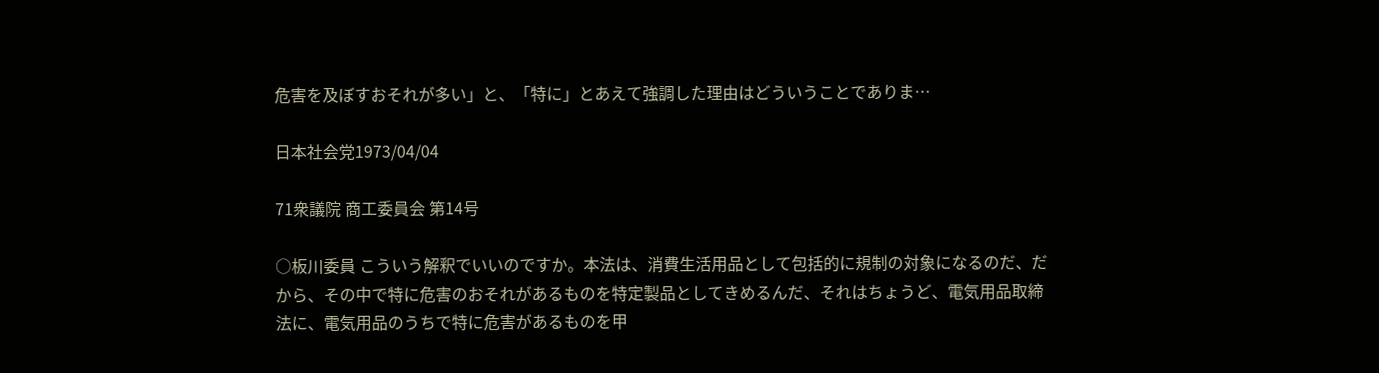危害を及ぼすおそれが多い」と、「特に」とあえて強調した理由はどういうことでありま…

日本社会党1973/04/04

71衆議院 商工委員会 第14号

○板川委員 こういう解釈でいいのですか。本法は、消費生活用品として包括的に規制の対象になるのだ、だから、その中で特に危害のおそれがあるものを特定製品としてきめるんだ、それはちょうど、電気用品取締法に、電気用品のうちで特に危害があるものを甲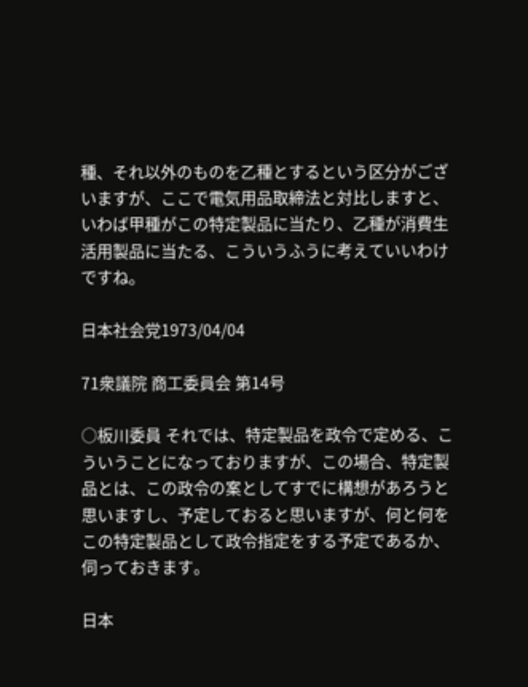種、それ以外のものを乙種とするという区分がございますが、ここで電気用品取締法と対比しますと、いわば甲種がこの特定製品に当たり、乙種が消費生活用製品に当たる、こういうふうに考えていいわけですね。

日本社会党1973/04/04

71衆議院 商工委員会 第14号

○板川委員 それでは、特定製品を政令で定める、こういうことになっておりますが、この場合、特定製品とは、この政令の案としてすでに構想があろうと思いますし、予定しておると思いますが、何と何をこの特定製品として政令指定をする予定であるか、伺っておきます。

日本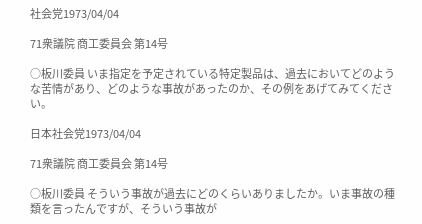社会党1973/04/04

71衆議院 商工委員会 第14号

○板川委員 いま指定を予定されている特定製品は、過去においてどのような苦情があり、どのような事故があったのか、その例をあげてみてください。

日本社会党1973/04/04

71衆議院 商工委員会 第14号

○板川委員 そういう事故が過去にどのくらいありましたか。いま事故の種類を言ったんですが、そういう事故が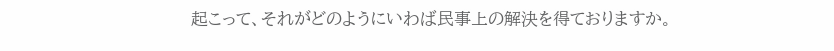起こって、それがどのようにいわば民事上の解決を得ておりますか。